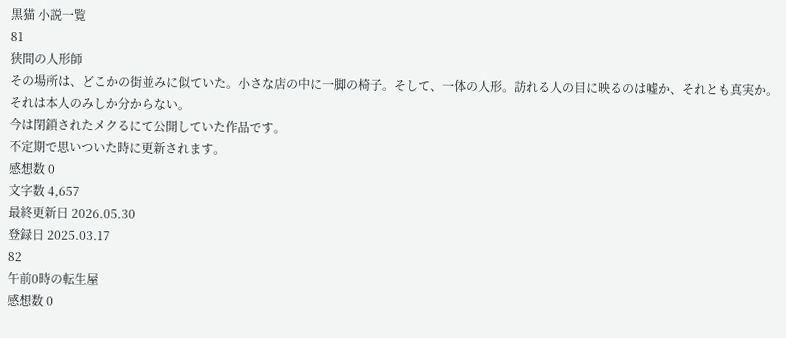黒猫 小説一覧
81
狭間の人形師
その場所は、どこかの街並みに似ていた。小さな店の中に一脚の椅子。そして、一体の人形。訪れる人の目に映るのは嘘か、それとも真実か。それは本人のみしか分からない。
今は閉鎖されたメクるにて公開していた作品です。
不定期で思いついた時に更新されます。
感想数 0
文字数 4,657
最終更新日 2026.05.30
登録日 2025.03.17
82
午前0時の転生屋
感想数 0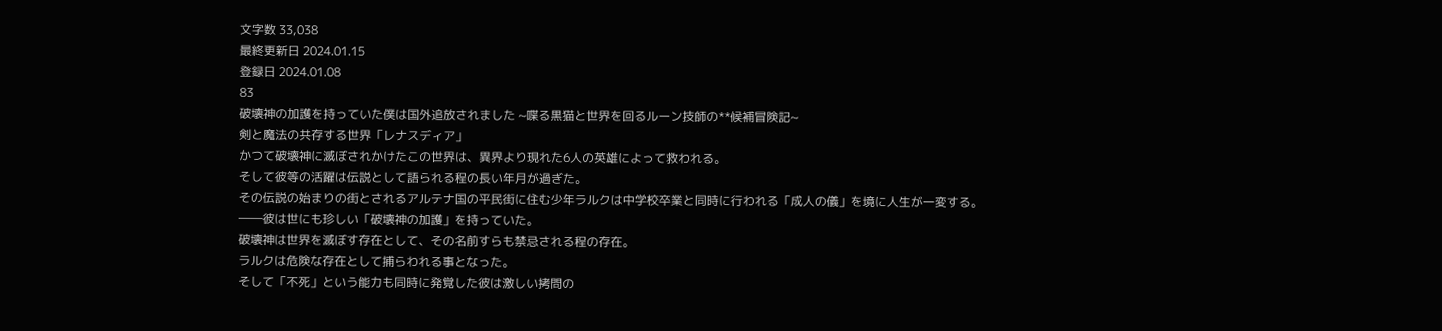文字数 33,038
最終更新日 2024.01.15
登録日 2024.01.08
83
破壊神の加護を持っていた僕は国外追放されました ~喋る黒猫と世界を回るルーン技師の**候補冒険記~
剣と魔法の共存する世界「レナスディア」
かつて破壊神に滅ぼされかけたこの世界は、異界より現れた6人の英雄によって救われる。
そして彼等の活躍は伝説として語られる程の長い年月が過ぎた。
その伝説の始まりの街とされるアルテナ国の平民街に住む少年ラルクは中学校卒業と同時に行われる「成人の儀」を境に人生が一変する。
――彼は世にも珍しい「破壊神の加護」を持っていた。
破壊神は世界を滅ぼす存在として、その名前すらも禁忌される程の存在。
ラルクは危険な存在として捕らわれる事となった。
そして「不死」という能力も同時に発覚した彼は激しい拷問の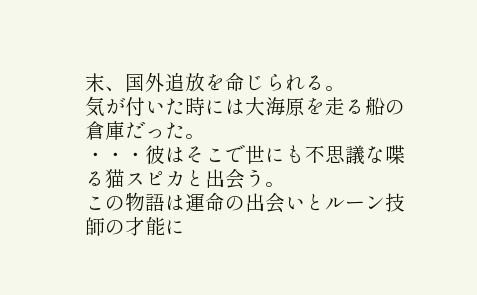末、国外追放を命じられる。
気が付いた時には大海原を走る船の倉庫だった。
・・・彼はそこで世にも不思議な喋る猫スピカと出会う。
この物語は運命の出会いとルーン技師の才能に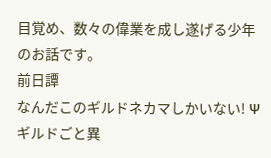目覚め、数々の偉業を成し遂げる少年のお話です。
前日譚
なんだこのギルドネカマしかいない! Ψギルドごと異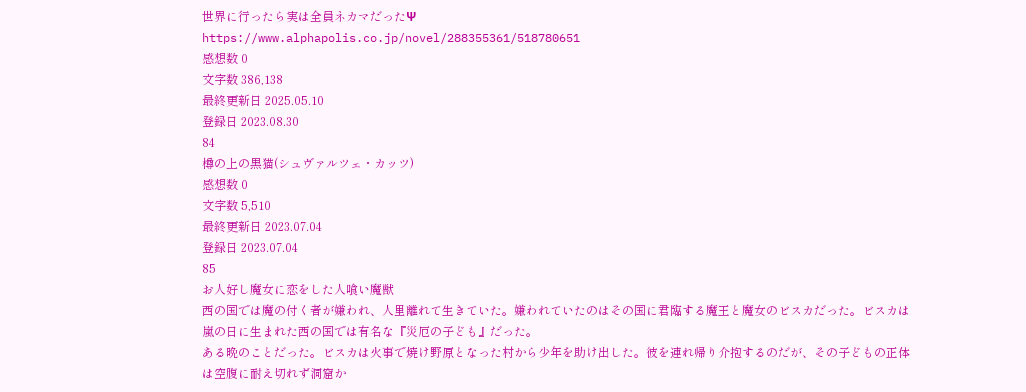世界に行ったら実は全員ネカマだったΨ
https://www.alphapolis.co.jp/novel/288355361/518780651
感想数 0
文字数 386,138
最終更新日 2025.05.10
登録日 2023.08.30
84
樽の上の黒猫(シュヴァルツェ・カッツ)
感想数 0
文字数 5,510
最終更新日 2023.07.04
登録日 2023.07.04
85
お人好し魔女に恋をした人喰い魔獣
西の国では魔の付く者が嫌われ、人里離れて生きていた。嫌われていたのはその国に君臨する魔王と魔女のビスカだった。ビスカは嵐の日に生まれた西の国では有名な『災厄の子ども』だった。
ある晩のことだった。ビスカは火事で焼け野原となった村から少年を助け出した。彼を連れ帰り介抱するのだが、その子どもの正体は空腹に耐え切れず洞窟か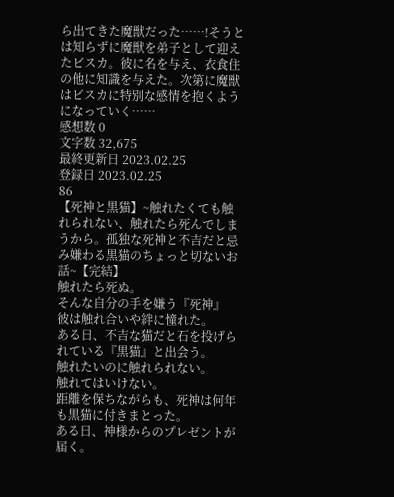ら出てきた魔獣だった……!そうとは知らずに魔獣を弟子として迎えたビスカ。彼に名を与え、衣食住の他に知識を与えた。次第に魔獣はビスカに特別な感情を抱くようになっていく……
感想数 0
文字数 32,675
最終更新日 2023.02.25
登録日 2023.02.25
86
【死神と黒猫】~触れたくても触れられない、触れたら死んでしまうから。孤独な死神と不吉だと忌み嫌わる黒猫のちょっと切ないお話~【完結】
触れたら死ぬ。
そんな自分の手を嫌う『死神』
彼は触れ合いや絆に憧れた。
ある日、不吉な猫だと石を投げられている『黒猫』と出会う。
触れたいのに触れられない。
触れてはいけない。
距離を保ちながらも、死神は何年も黒猫に付きまとった。
ある日、神様からのプレゼントが届く。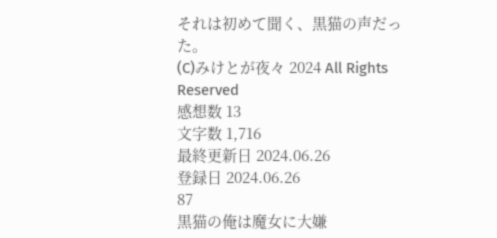それは初めて聞く、黒猫の声だった。
(C)みけとが夜々 2024 All Rights Reserved
感想数 13
文字数 1,716
最終更新日 2024.06.26
登録日 2024.06.26
87
黒猫の俺は魔女に大嫌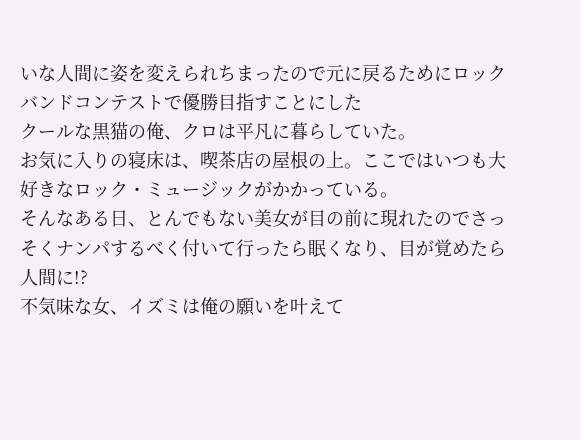いな人間に姿を変えられちまったので元に戻るためにロックバンドコンテストで優勝目指すことにした
クールな黒猫の俺、クロは平凡に暮らしていた。
お気に入りの寝床は、喫茶店の屋根の上。ここではいつも大好きなロック・ミュージックがかかっている。
そんなある日、とんでもない美女が目の前に現れたのでさっそくナンパするべく付いて行ったら眠くなり、目が覚めたら人間に!?
不気味な女、イズミは俺の願いを叶えて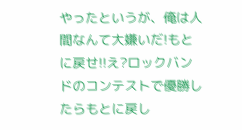やったというが、俺は人間なんて大嫌いだ!もとに戻せ!!え?ロックバンドのコンテストで優勝したらもとに戻し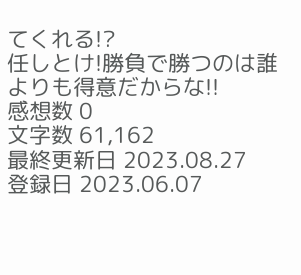てくれる!?
任しとけ!勝負で勝つのは誰よりも得意だからな!!
感想数 0
文字数 61,162
最終更新日 2023.08.27
登録日 2023.06.07